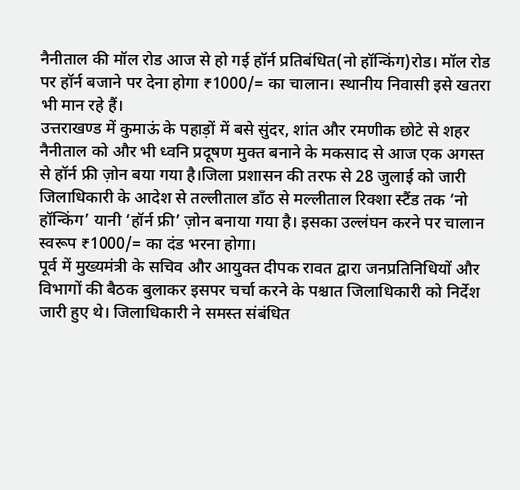नैनीताल की मॉल रोड आज से हो गई हॉर्न प्रतिबंधित(नो हॉन्किंग)रोड। मॉल रोड पर हॉर्न बजाने पर देना होगा ₹1000/= का चालान। स्थानीय निवासी इसे खतरा भी मान रहे हैं।
उत्तराखण्ड में कुमाऊं के पहाड़ों में बसे सुंदर, शांत और रमणीक छोटे से शहर नैनीताल को और भी ध्वनि प्रदूषण मुक्त बनाने के मकसाद से आज एक अगस्त से हॉर्न फ्री ज़ोन बया गया है।जिला प्रशासन की तरफ से 28 जुलाई को जारी जिलाधिकारी के आदेश से तल्लीताल डाँठ से मल्लीताल रिक्शा स्टैंड तक ‘नो हॉन्किंग’ यानी ‘हॉर्न फ्री’ ज़ोन बनाया गया है। इसका उल्लंघन करने पर चालान स्वरूप ₹1000/= का दंड भरना होगा।
पूर्व में मुख्यमंत्री के सचिव और आयुक्त दीपक रावत द्वारा जनप्रतिनिधियों और विभागों की बैठक बुलाकर इसपर चर्चा करने के पश्चात जिलाधिकारी को निर्देश जारी हुए थे। जिलाधिकारी ने समस्त संबंधित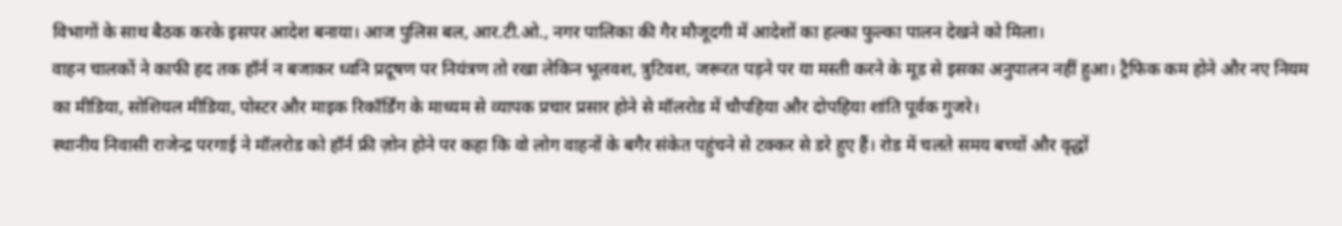विभागों के साथ बैठक करके इसपर आदेश बनाया। आज पुलिस बल, आर.टी.ओ., नगर पालिका की गैर मौजूदगी में आदेशों का हल्का फुल्का पालन देखने को मिला।
वाहन चालकों ने काफी हद तक हॉर्न न बजाकर ध्वनि प्रदूषण पर नियंत्रण तो रखा लेकिन भूलवश, त्रुटिवश, जरूरत पड़ने पर या मस्ती करने के मूड से इसका अनुपालन नहीं हुआ। ट्रैफिक कम होने और नए नियम का मीडिया, सोशियल मीडिया, पोस्टर और माइक रिकॉर्डिंग के माध्यम से व्यापक प्रचार प्रसार होने से मॉलरोड में चौपहिया और दोपहिया शांति पूर्वक गुजरे।
स्थानीय निवासी राजेन्द्र परगाई ने मॉलरोड को हॉर्न फ्री ज़ोन होने पर कहा कि वो लोग वाहनों के बगैर संकेत पहुंचने से टक्कर से डरे हुए हैं। रोड में चलते समय बच्चों और वृद्धों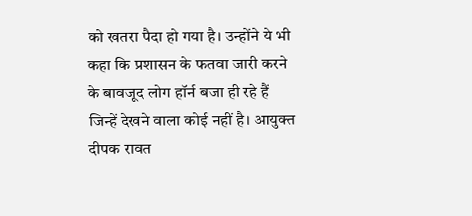को खतरा पैदा हो गया है। उन्होंने ये भी कहा कि प्रशासन के फतवा जारी करने के बावजूद लोग हॉर्न बजा ही रहे हैं जिन्हें देखने वाला कोई नहीं है। आयुक्त दीपक रावत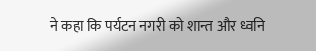ने कहा कि पर्यटन नगरी को शान्त और ध्वनि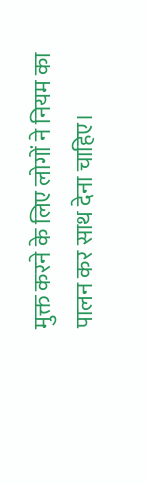मुक्त करने के लिए लोगों ने नियम का पालन कर साथ देना चाहिए।